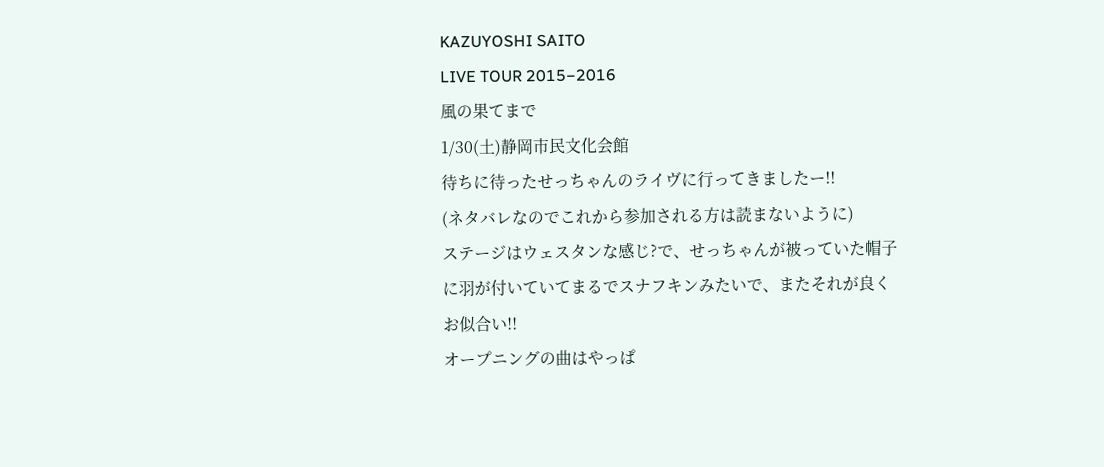KAZUYOSHI SAITO
LIVE TOUR 2015−2016
風の果てまで
1/30(土)静岡市民文化会館
待ちに待ったせっちゃんのライヴに行ってきましたー!!
(ネタバレなのでこれから参加される方は読まないように)
ステージはウェスタンな感じ?で、せっちゃんが被っていた帽子に羽が付いていてまるでスナフキンみたいで、またそれが良くお似合い!!
オープニングの曲はやっぱ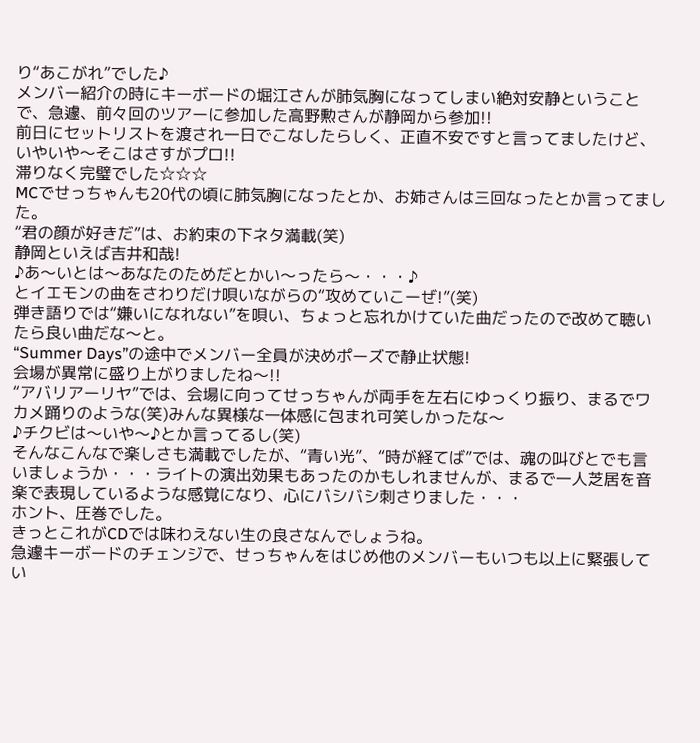り“あこがれ”でした♪
メンバー紹介の時にキーボードの堀江さんが肺気胸になってしまい絶対安静ということで、急遽、前々回のツアーに参加した高野勲さんが静岡から参加!!
前日にセットリストを渡され一日でこなしたらしく、正直不安ですと言ってましたけど、いやいや〜そこはさすがプロ!!
滞りなく完璧でした☆☆☆
MCでせっちゃんも20代の頃に肺気胸になったとか、お姉さんは三回なったとか言ってました。
“君の顔が好きだ”は、お約束の下ネタ満載(笑)
静岡といえば吉井和哉!
♪あ〜いとは〜あなたのためだとかい〜ったら〜・・・♪
とイエモンの曲をさわりだけ唄いながらの“攻めていこーぜ!”(笑)
弾き語りでは“嫌いになれない”を唄い、ちょっと忘れかけていた曲だったので改めて聴いたら良い曲だな〜と。
“Summer Days”の途中でメンバー全員が決めポーズで静止状態!
会場が異常に盛り上がりましたね〜!!
“アバリアーリヤ”では、会場に向ってせっちゃんが両手を左右にゆっくり振り、まるでワカメ踊りのような(笑)みんな異様な一体感に包まれ可笑しかったな〜
♪チクビは〜いや〜♪とか言ってるし(笑)
そんなこんなで楽しさも満載でしたが、“青い光”、“時が経てば”では、魂の叫びとでも言いましょうか・・・ライトの演出効果もあったのかもしれませんが、まるで一人芝居を音楽で表現しているような感覚になり、心にバシバシ刺さりました・・・
ホント、圧巻でした。
きっとこれがCDでは味わえない生の良さなんでしょうね。
急遽キーボードのチェンジで、せっちゃんをはじめ他のメンバーもいつも以上に緊張してい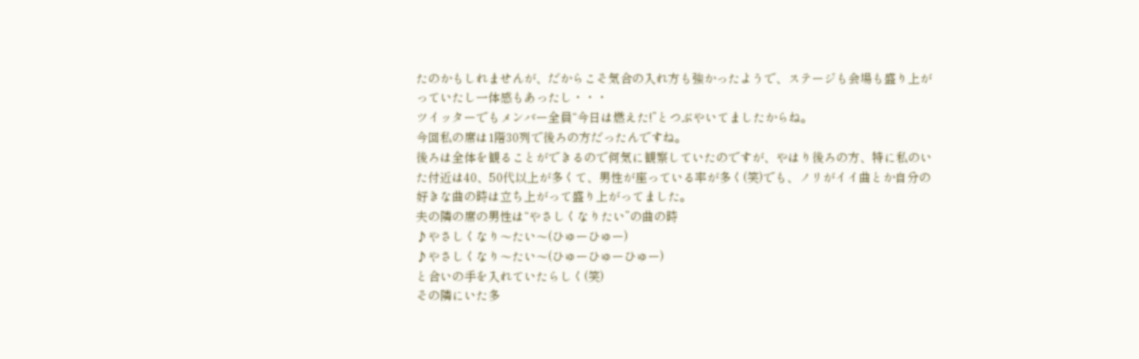たのかもしれませんが、だからこそ気合の入れ方も強かったようで、ステージも会場も盛り上がっていたし一体感もあったし・・・
ツイッターでもメンバー全員“今日は燃えた!”とつぶやいてましたからね。
今回私の席は1階30列で後ろの方だったんですね。
後ろは全体を観ることができるので何気に観察していたのですが、やはり後ろの方、特に私のいた付近は40、50代以上が多くて、男性が座っている率が多く(笑)でも、ノリがイイ曲とか自分の好きな曲の時は立ち上がって盛り上がってました。
夫の隣の席の男性は“やさしくなりたい”の曲の時
♪やさしくなり〜たい〜(ひゅーひゅー)
♪やさしくなり〜たい〜(ひゅーひゅーひゅー)
と合いの手を入れていたらしく(笑)
その隣にいた多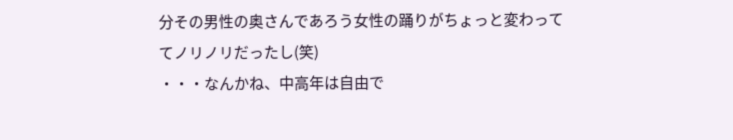分その男性の奥さんであろう女性の踊りがちょっと変わっててノリノリだったし(笑)
・・・なんかね、中高年は自由で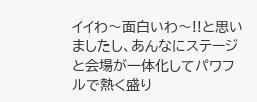イイわ〜面白いわ〜!!と思いましたし、あんなにステージと会場が一体化してパワフルで熱く盛り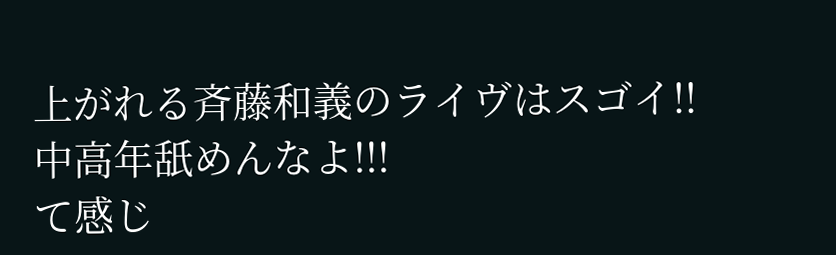上がれる斉藤和義のライヴはスゴイ!!
中高年舐めんなよ!!!
て感じ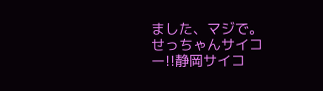ました、マジで。
せっちゃんサイコー!!静岡サイコ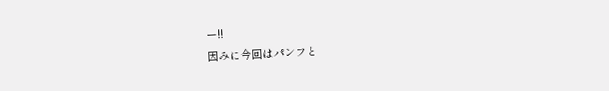ー!!
因みに今回はパンフと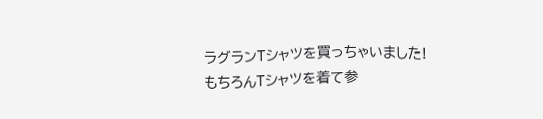ラグランTシャツを買っちゃいました!
もちろんTシャツを着て参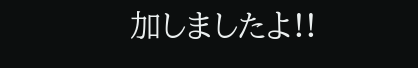加しましたよ!!